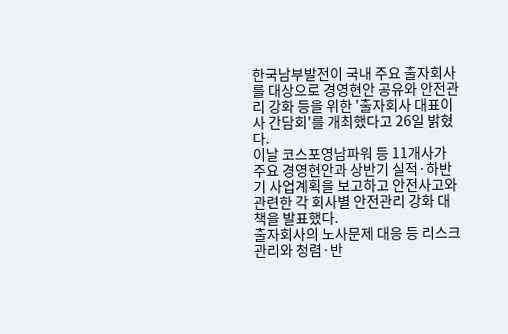한국남부발전이 국내 주요 출자회사를 대상으로 경영현안 공유와 안전관리 강화 등을 위한 '출자회사 대표이사 간담회'를 개최했다고 26일 밝혔다.
이날 코스포영남파워 등 11개사가 주요 경영현안과 상반기 실적·하반기 사업계획을 보고하고 안전사고와 관련한 각 회사별 안전관리 강화 대책을 발표했다.
출자회사의 노사문제 대응 등 리스크 관리와 청렴·반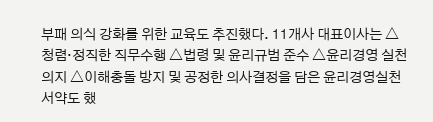부패 의식 강화를 위한 교육도 추진했다. 11개사 대표이사는 △청렴·정직한 직무수행 △법령 및 윤리규범 준수 △윤리경영 실천 의지 △이해충돌 방지 및 공정한 의사결정을 담은 윤리경영실천 서약도 했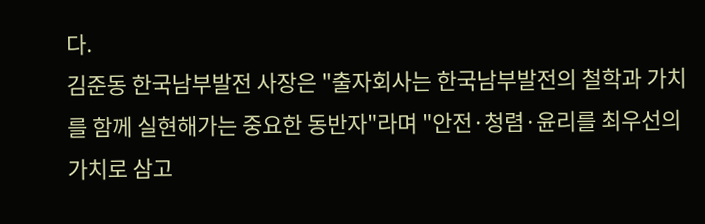다.
김준동 한국남부발전 사장은 "출자회사는 한국남부발전의 철학과 가치를 함께 실현해가는 중요한 동반자"라며 "안전·청렴·윤리를 최우선의 가치로 삼고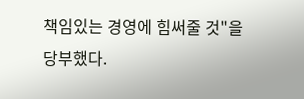책임있는 경영에 힘써줄 것"을 당부했다.